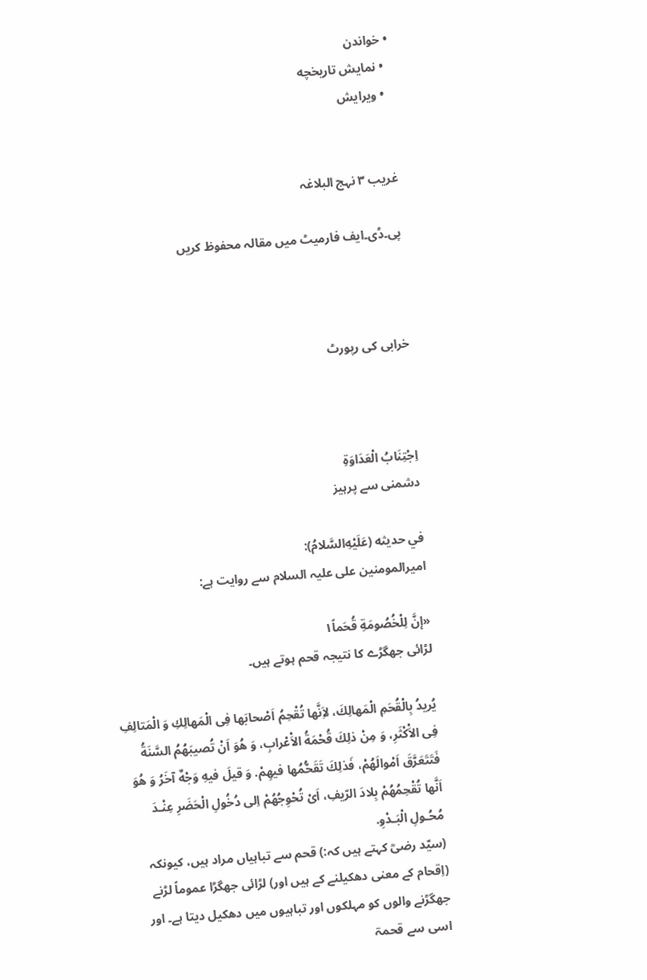• خواندن
  • نمایش تاریخچه
  • ویرایش


غریب ۳ نہج البلاغہ

پی۔ڈی۔ایف فارمیٹ میں مقالہ محفوظ کریں



خرابی کی رپورٹ



اِجْتِنَابُ الْعَدَاوَةِ
دشمنی سے پرہیز

في حديثه (عَلَيْهِ‌السَّلامُ):
امیرالمومنین علی علیہ السلام سے روایت ہے:

«إنَّ لِلْخُصُومَةِ قُحَماً۱
لڑائی جھگڑے کا نتیجہ قحم ہوتے ہیں۔

يُريدُ بِالْقُحَمِ الْمَهالِكَ، لاَِنَّها تُقْحِمُ اَصْحابَها فِى الْمَهالِكِ وَ الْمَتالِفِ فِى الاَْكْثَرِ، وَ مِنْ ذلِكَ قُحْمَةُ الاَْعْرابِ، وَ هُوَ اَنْ تُصيبَهُمُ السَّنَةُ فَتَتَعَرَّقَ اَمْوالَهُمْ، فَذلِكَ تَقَحُّمُها فيهِمْ. وَ قيلَ فيهِ وَجْهٌ آخَرُ وَ هُوَ اَنَّها تُقْحِمُهُمْ بِلادَ الرّيفِ، اَىْ تُحْوِجُهُمْ اِلى دُخُولِ الْحَضَرِ عِنْـدَ مُحُـولِ الْبَـدْوِ.
(سیّد رضیؒ کہتے ہیں کہ:) قحم سے تباہیاں مراد ہیں، کیونکہ (اِقحام کے معنی دھکیلنے کے ہیں اور) لڑائی جھگڑا عموماً لڑنے جھگڑنے والوں کو مہلکوں اور تباہیوں میں دھکیل دیتا ہے۔ اور اسی سے قحمۃ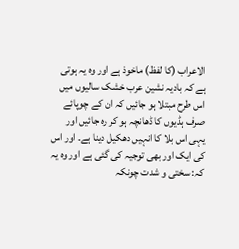الاعراب (کا لفظ) ماخوذ ہے اور وہ یہ ہوتی ہے کہ بادیہ نشین عرب خشک سالیوں میں اس طرح مبتلا ہو جائیں کہ ان کے چوپائے صرف ہڈیوں کا ڈھانچہ ہو کر رہ جائیں اور یہی اس بلا کا انہیں دھکیل دینا ہے۔ اور اس کی ایک اور بھی توجیہ کی گئی ہے اور وہ یہ کہ: سختی و شدت چونکہ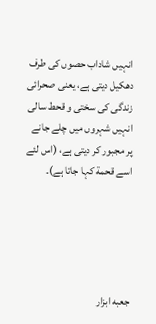انہیں شاداب حصوں کی طرف دھکیل دیتی ہے، یعنی صحرائی زندگی کی سختی و قحط سالی انہیں شہروں میں چلے جانے پر مجبور کر دیتی ہے، (اس لئے اسے قحمة کہا جاتا ہے)۔





جعبه ابزار